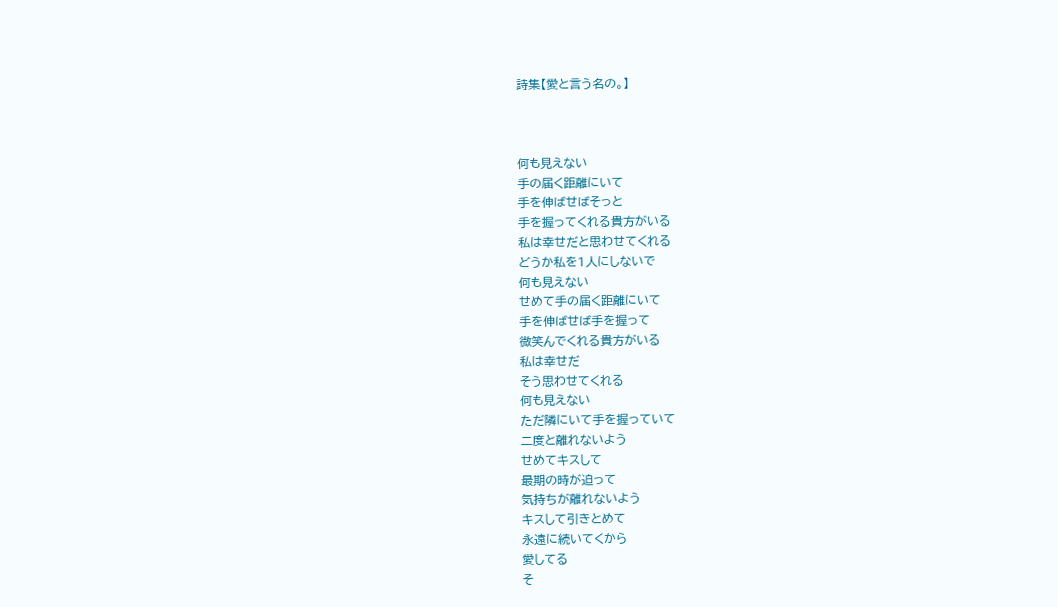詩集【愛と言う名の。】



何も見えない
手の届く距離にいて
手を伸ばせばそっと
手を握ってくれる貴方がいる
私は幸せだと思わせてくれる
どうか私を1人にしないで
何も見えない
せめて手の届く距離にいて
手を伸ばせば手を握って
微笑んでくれる貴方がいる
私は幸せだ
そう思わせてくれる
何も見えない
ただ隣にいて手を握っていて
二度と離れないよう
せめてキスして
最期の時が迫って
気持ちが離れないよう
キスして引きとめて
永遠に続いてくから
愛してる
そ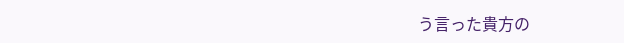う言った貴方の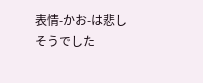表情-かお-は悲しそうでした